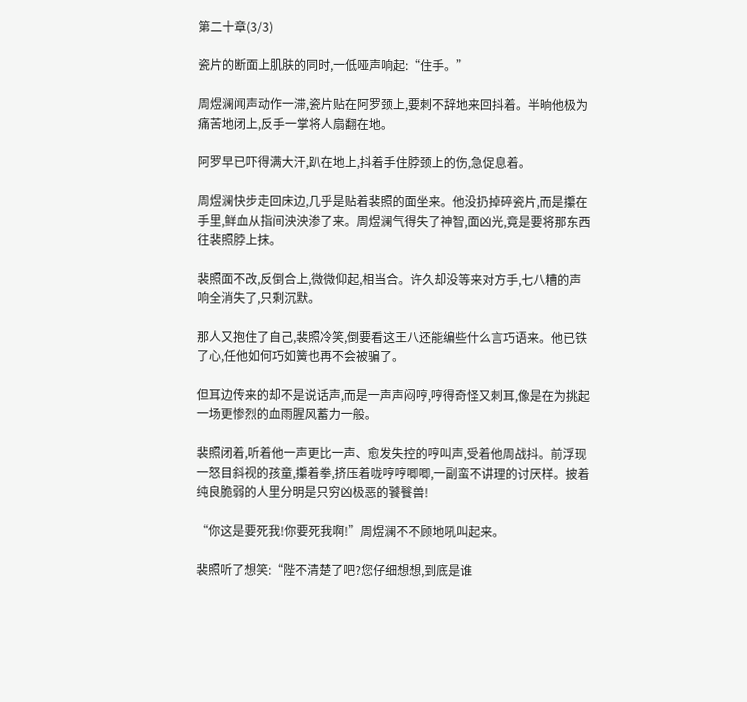第二十章(3/3)

瓷片的断面上肌肤的同时,一低哑声响起:“住手。”

周煜澜闻声动作一滞,瓷片贴在阿罗颈上,要刺不辞地来回抖着。半晌他极为痛苦地闭上,反手一掌将人扇翻在地。

阿罗早已吓得满大汗,趴在地上,抖着手住脖颈上的伤,急促息着。

周煜澜快步走回床边,几乎是贴着裴照的面坐来。他没扔掉碎瓷片,而是攥在手里,鲜血从指间泱泱渗了来。周煜澜气得失了神智,面凶光,竟是要将那东西往裴照脖上抹。

裴照面不改,反倒合上,微微仰起,相当合。许久却没等来对方手,七八糟的声响全消失了,只剩沉默。

那人又抱住了自己,裴照冷笑,倒要看这王八还能编些什么言巧语来。他已铁了心,任他如何巧如簧也再不会被骗了。

但耳边传来的却不是说话声,而是一声声闷哼,哼得奇怪又刺耳,像是在为挑起一场更惨烈的血雨腥风蓄力一般。

裴照闭着,听着他一声更比一声、愈发失控的哼叫声,受着他周战抖。前浮现一怒目斜视的孩童,攥着拳,挤压着咙哼哼唧唧,一副蛮不讲理的讨厌样。披着纯良脆弱的人里分明是只穷凶极恶的饕餮兽!

“你这是要死我!你要死我啊!”周煜澜不不顾地吼叫起来。

裴照听了想笑:“陛不清楚了吧?您仔细想想,到底是谁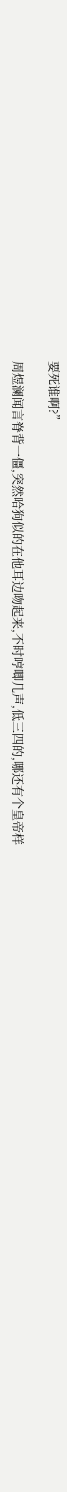要死谁啊?”

周煜澜闻言脊背一僵,突然哈狗似的在他耳边吻起来,不时哼唧几声,低三四的,哪还有个皇帝样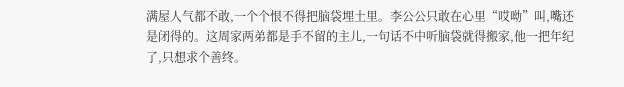满屋人气都不敢,一个个恨不得把脑袋埋土里。李公公只敢在心里“哎呦”叫,嘴还是闭得的。这周家两弟都是手不留的主儿,一句话不中听脑袋就得搬家,他一把年纪了,只想求个善终。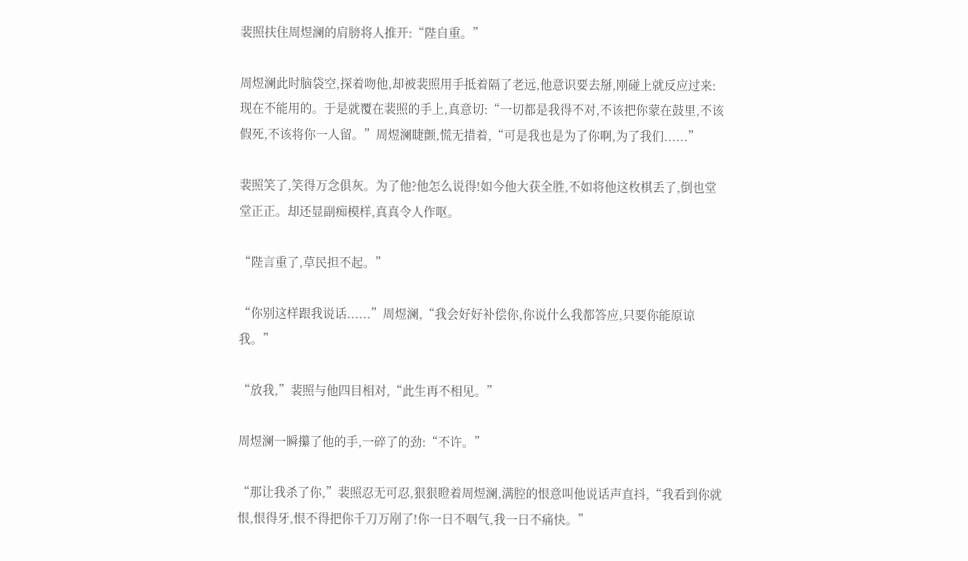裴照扶住周煜澜的肩膀将人推开:“陛自重。”

周煜澜此时脑袋空,探着吻他,却被裴照用手抵着隔了老远,他意识要去掰,刚碰上就反应过来:现在不能用的。于是就覆在裴照的手上,真意切:“一切都是我得不对,不该把你蒙在鼓里,不该假死,不该将你一人留。”周煜澜睫颤,慌无措着,“可是我也是为了你啊,为了我们......”

裴照笑了,笑得万念俱灰。为了他?他怎么说得!如今他大获全胜,不如将他这枚棋丢了,倒也堂堂正正。却还显副痴模样,真真令人作呕。

“陛言重了,草民担不起。”

“你别这样跟我说话......”周煜澜,“我会好好补偿你,你说什么我都答应,只要你能原谅我。”

“放我,”裴照与他四目相对,“此生再不相见。”

周煜澜一瞬攥了他的手,一碎了的劲:“不许。”

“那让我杀了你,”裴照忍无可忍,狠狠瞪着周煜澜,满腔的恨意叫他说话声直抖,“我看到你就恨,恨得牙,恨不得把你千刀万剐了!你一日不咽气,我一日不痛快。”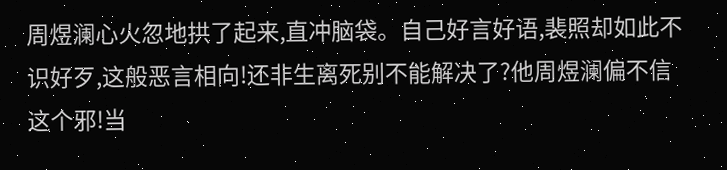周煜澜心火忽地拱了起来,直冲脑袋。自己好言好语,裴照却如此不识好歹,这般恶言相向!还非生离死别不能解决了?他周煜澜偏不信这个邪!当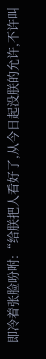即冷着张脸吩咐:“给朕把人看好了,从今日起没朕的允许,不许叫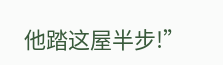他踏这屋半步!”